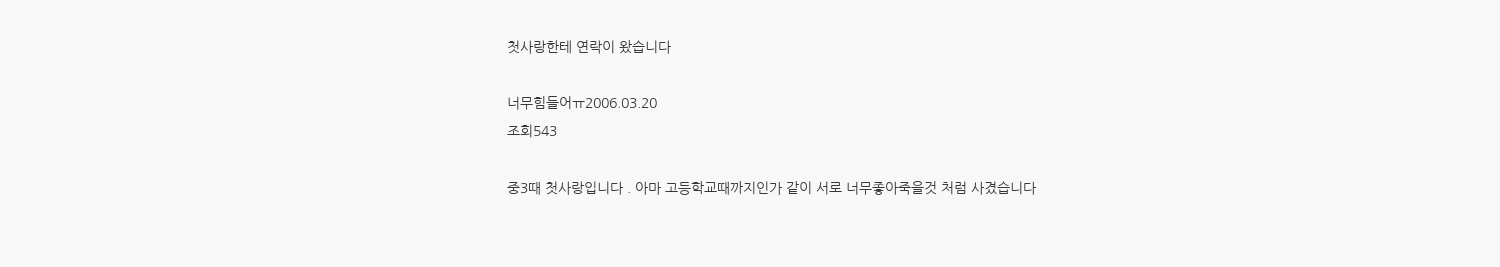첫사랑한테 연락이 왔습니다

너무힘들어ㅠ2006.03.20
조회543

중3때 첫사랑입니다 . 아마 고등학교때까지인가 같이 서로 너무좋아죽을것 처럼 사겼습니다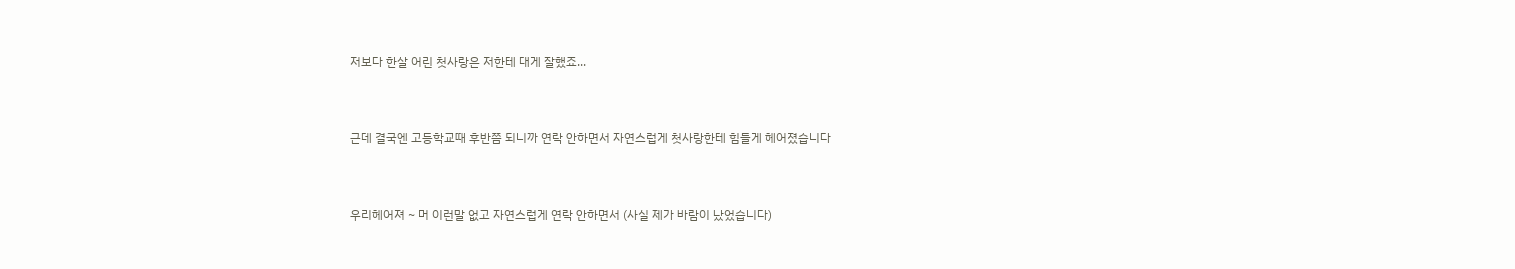저보다 한살 어린 첫사랑은 저한테 대게 잘했죠...



근데 결국엔 고등학교때 후반쯤 되니까 연락 안하면서 자연스럽게 첫사랑한테 힘들게 헤어졌습니다



우리헤어져 ~ 머 이런말 없고 자연스럽게 연락 안하면서 (사실 제가 바람이 났었습니다)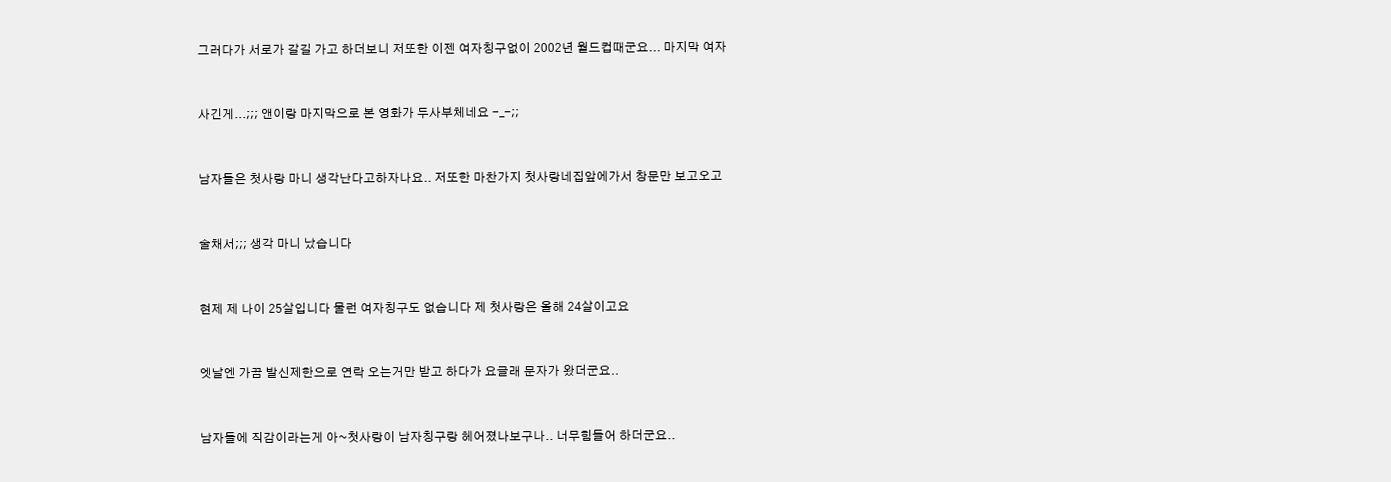그러다가 서로가 갈길 가고 하더보니 저또한 이젠 여자칭구없이 2002년 월드컵때군요... 마지막 여자



사긴게...;;; 앤이랑 마지막으로 본 영화가 두사부체네요 -_-;;



남자들은 첫사랑 마니 생각난다고하자나요.. 저또한 마찬가지 첫사랑네집앞에가서 창문만 보고오고



술채서;;; 생각 마니 났습니다



현제 제 나이 25살입니다 물런 여자칭구도 없습니다 제 첫사랑은 올해 24살이고요



엣날엔 가끔 발신제한으로 연락 오는거만 받고 하다가 요글래 문자가 왔더군요..



남자들에 직감이라는게 아~첫사랑이 남자칭구랑 헤어졌나보구나.. 너무힘들어 하더군요..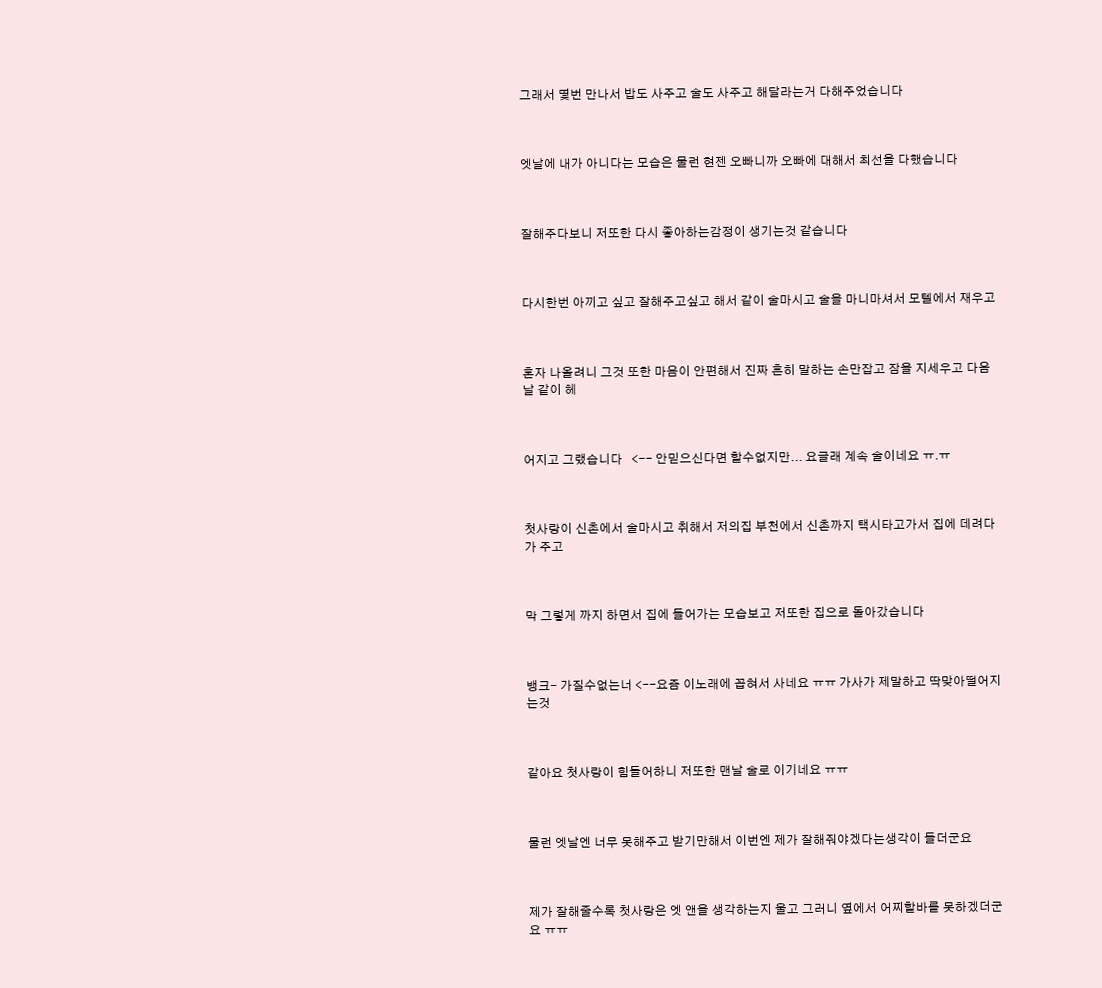그래서 몇번 만나서 밥도 사주고 술도 사주고 해달라는거 다해주었습니다



엣날에 내가 아니다는 모습은 물런 현젠 오빠니까 오빠에 대해서 최선을 다했습니다



잘해주다보니 저또한 다시 좋아하는감정이 생기는것 같습니다



다시한번 아끼고 싶고 잘해주고싶고 해서 같이 술마시고 술을 마니마셔서 모텔에서 재우고



혼자 나올려니 그것 또한 마음이 안편해서 진짜 흔히 말하는 손만잡고 잠을 지세우고 다음날 같이 헤



어지고 그랬습니다   <-- 안믿으신다면 할수없지만... 요글래 계속 술이네요 ㅠ.ㅠ



첫사랑이 신촌에서 술마시고 취해서 저의집 부천에서 신촌까지 택시타고가서 집에 데려다가 주고



막 그렇게 까지 하면서 집에 들어가는 모습보고 저또한 집으로 돌아갔습니다



뱅크- 가질수없는너 <--요즘 이노래에 꼽혀서 사네요 ㅠㅠ 가사가 제말하고 딱맞아떨어지는것



같아요 첫사랑이 힘들어하니 저또한 맨날 술로 이기네요 ㅠㅠ



물런 엣날엔 너무 못해주고 받기만해서 이번엔 제가 잘해줘야겠다는생각이 들더군요



제가 잘해줄수록 첫사랑은 엣 앤을 생각하는지 울고 그러니 옆에서 어찌할바를 못하겠더군요 ㅠㅠ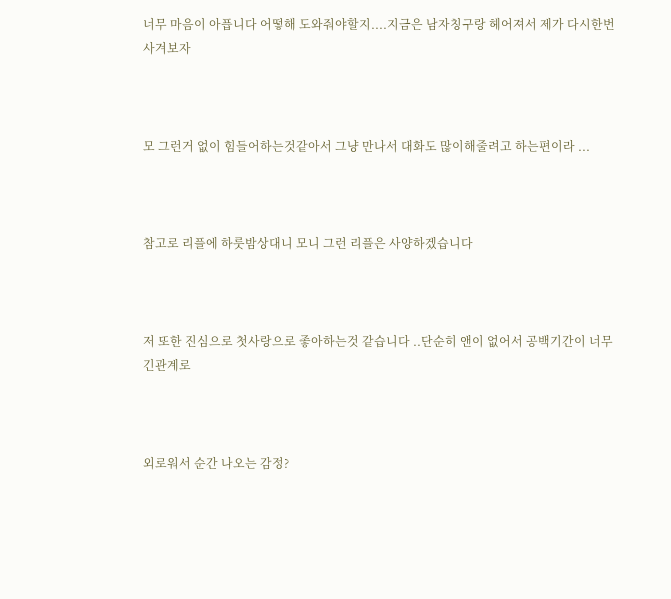너무 마음이 아픕니다 어떻해 도와줘야할지....지금은 남자칭구랑 헤어져서 제가 다시한번 사겨보자



모 그런거 없이 힘들어하는것같아서 그냥 만나서 대화도 많이해줄려고 하는편이라 ...



참고로 리플에 하룻밤상대니 모니 그런 리플은 사양하겠습니다



저 또한 진심으로 첫사랑으로 좋아하는것 같습니다 ..단순히 앤이 없어서 공백기간이 너무긴관계로



외로워서 순간 나오는 감정?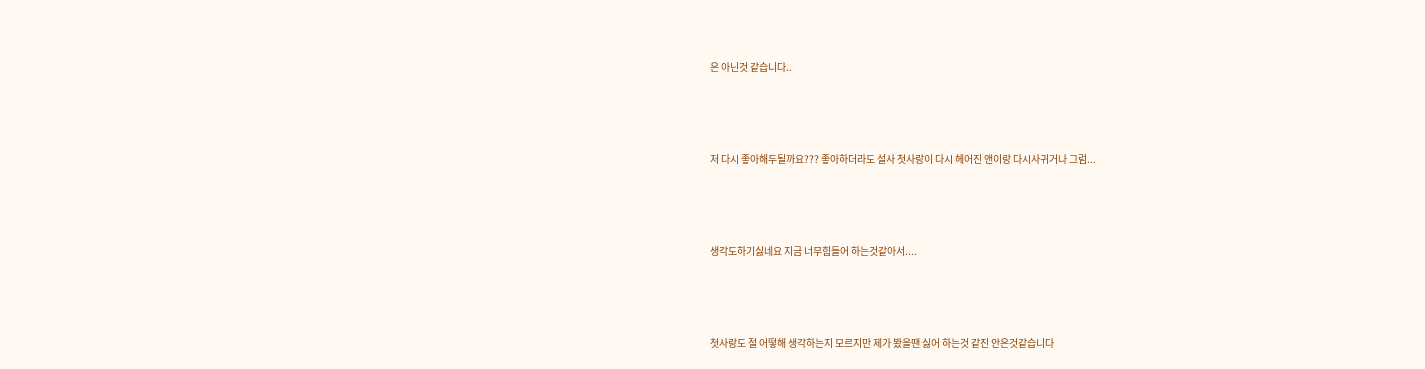은 아닌것 같습니다..



저 다시 좋아해두될까요??? 좋아하더라도 설사 첫사랑이 다시 헤어진 앤이랑 다시사귀거나 그럼...



생각도하기싫네요 지금 너무힘들어 하는것같아서....



첫사랑도 절 어떻해 생각하는지 모르지만 제가 봤을땐 싫어 하는것 같진 안은것같습니다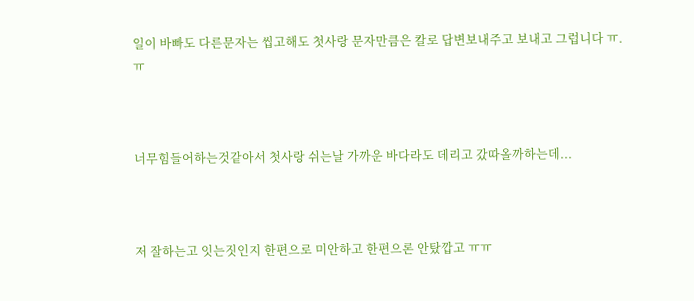일이 바빠도 다른문자는 씹고해도 첫사랑 문자만큼은 칼로 답변보내주고 보내고 그럽니다 ㅠ.ㅠ



너무힘들어하는것같아서 첫사랑 쉬는날 가까운 바다라도 데리고 갔따올까하는데...



저 잘하는고 잇는짓인지 한편으로 미안하고 한편으론 안탔깝고 ㅠㅠ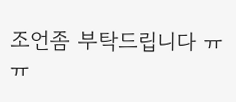조언좀 부탁드립니다 ㅠㅠ